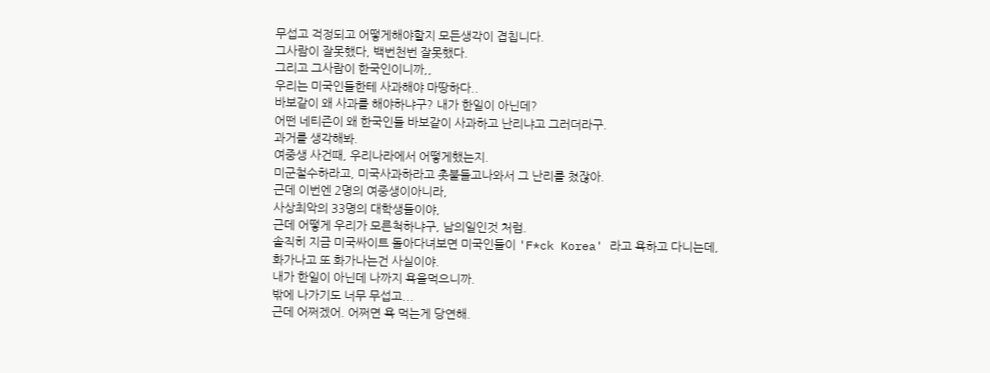무섭고 걱정되고 어떻게해야할지 모든생각이 겹칩니다.
그사람이 잘못했다, 백번천번 잘못했다.
그리고 그사람이 한국인이니까,,
우리는 미국인들한테 사과해야 마땅하다..
바보같이 왜 사과를 해야하냐구? 내가 한일이 아닌데?
어떤 네티즌이 왜 한국인들 바보같이 사과하고 난리냐고 그러더라구.
과거를 생각해봐.
여중생 사건때, 우리나라에서 어떻게했는지.
미군철수하라고, 미국사과하라고 촛불들고나와서 그 난리를 쳤잖아.
근데 이번엔 2명의 여중생이아니라,
사상최악의 33명의 대학생들이야,
근데 어떻게 우리가 모른척하냐구, 남의일인것 처럼.
솔직히 지금 미국싸이트 돌아다녀보면 미국인들이 'F*ck Korea' 라고 욕하고 다니는데,
화가나고 또 화가나는건 사실이야.
내가 한일이 아닌데 나까지 욕을먹으니까.
밖에 나가기도 너무 무섭고...
근데 어쩌겠어. 어쩌면 욕 먹는게 당연해.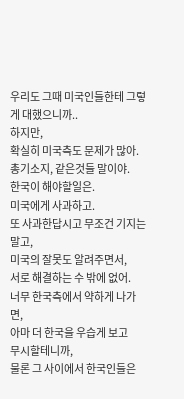우리도 그때 미국인들한테 그렇게 대했으니까..
하지만,
확실히 미국측도 문제가 많아.
총기소지, 같은것들 말이야.
한국이 해야할일은.
미국에게 사과하고.
또 사과한답시고 무조건 기지는 말고,
미국의 잘못도 알려주면서,
서로 해결하는 수 밖에 없어.
너무 한국측에서 약하게 나가면,
아마 더 한국을 우습게 보고
무시할테니까,
물론 그 사이에서 한국인들은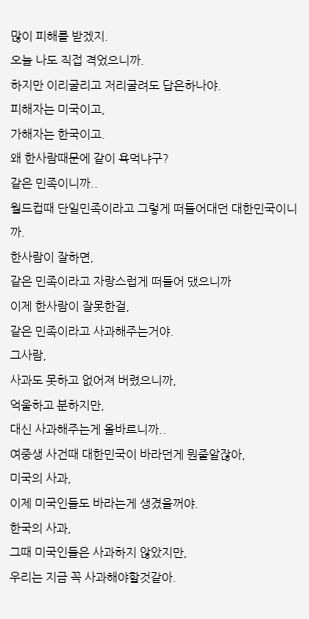많이 피해를 받겠지.
오늘 나도 직접 격었으니까.
하지만 이리굴리고 저리굴려도 답은하나야.
피해자는 미국이고,
가해자는 한국이고.
왜 한사람때문에 같이 욕먹냐구?
같은 민족이니까..
월드컵때 단일민족이라고 그렇게 떠들어대던 대한민국이니까.
한사람이 잘하면,
같은 민족이라고 자랑스럽게 떠들어 댔으니까
이제 한사람이 잘못한걸,
같은 민족이라고 사과해주는거야.
그사람,
사과도 못하고 없어져 버렸으니까,
억울하고 분하지만,
대신 사과해주는게 올바르니까..
여중생 사건때 대한민국이 바라던게 뭔줄알잖아,
미국의 사과,
이제 미국인들도 바라는게 생겼을꺼야.
한국의 사과,
그때 미국인들은 사과하지 않았지만,
우리는 지금 꼭 사과해야할것같아.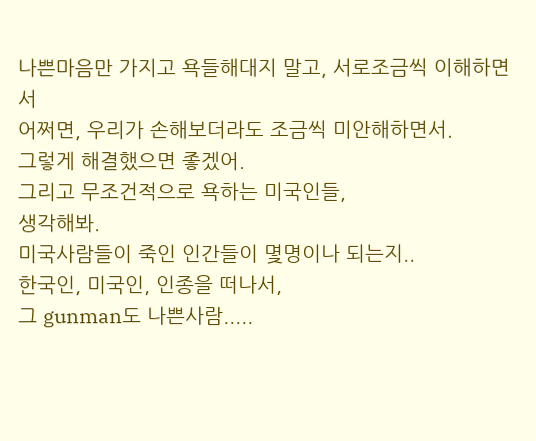나쁜마음만 가지고 욕들해대지 말고, 서로조금씩 이해하면서
어쩌면, 우리가 손해보더라도 조금씩 미안해하면서.
그렇게 해결했으면 좋겠어.
그리고 무조건적으로 욕하는 미국인들,
생각해봐.
미국사람들이 죽인 인간들이 몇명이나 되는지..
한국인, 미국인, 인종을 떠나서,
그 gunman도 나쁜사람.....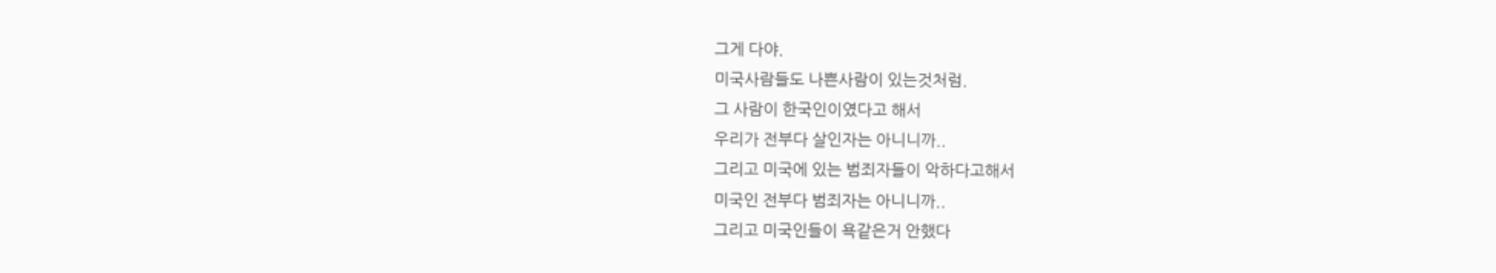그게 다야.
미국사람들도 나쁜사람이 있는것처럼.
그 사람이 한국인이였다고 해서
우리가 전부다 살인자는 아니니까..
그리고 미국에 있는 범죄자들이 악하다고해서
미국인 전부다 범죄자는 아니니까..
그리고 미국인들이 욕같은거 안했다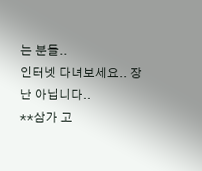는 분들..
인터넷 다녀보세요.. 장난 아닙니다..
**삼가 고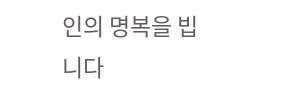인의 명복을 빕니다